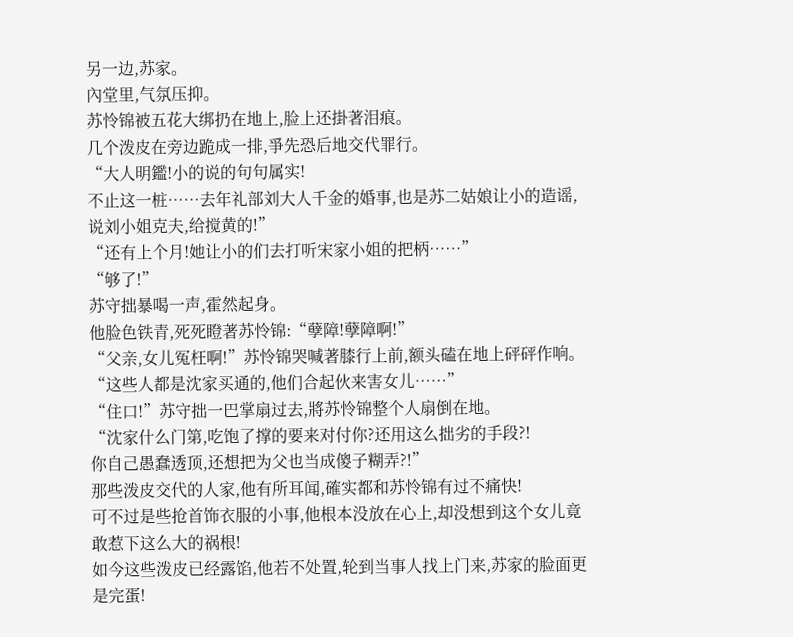另一边,苏家。
內堂里,气氛压抑。
苏怜锦被五花大绑扔在地上,脸上还掛著泪痕。
几个泼皮在旁边跪成一排,爭先恐后地交代罪行。
“大人明鑑!小的说的句句属实!
不止这一桩……去年礼部刘大人千金的婚事,也是苏二姑娘让小的造谣,说刘小姐克夫,给搅黄的!”
“还有上个月!她让小的们去打听宋家小姐的把柄……”
“够了!”
苏守拙暴喝一声,霍然起身。
他脸色铁青,死死瞪著苏怜锦:“孽障!孽障啊!”
“父亲,女儿冤枉啊!”苏怜锦哭喊著膝行上前,额头磕在地上砰砰作响。
“这些人都是沈家买通的,他们合起伙来害女儿……”
“住口!”苏守拙一巴掌扇过去,將苏怜锦整个人扇倒在地。
“沈家什么门第,吃饱了撑的要来对付你?还用这么拙劣的手段?!
你自己愚蠢透顶,还想把为父也当成傻子糊弄?!”
那些泼皮交代的人家,他有所耳闻,確实都和苏怜锦有过不痛快!
可不过是些抢首饰衣服的小事,他根本没放在心上,却没想到这个女儿竟敢惹下这么大的祸根!
如今这些泼皮已经露馅,他若不处置,轮到当事人找上门来,苏家的脸面更是完蛋!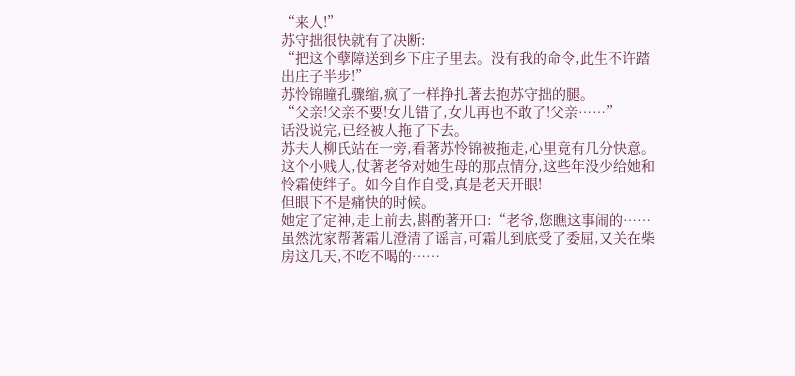“来人!”
苏守拙很快就有了决断:
“把这个孽障送到乡下庄子里去。没有我的命令,此生不许踏出庄子半步!”
苏怜锦瞳孔骤缩,疯了一样挣扎著去抱苏守拙的腿。
“父亲!父亲不要!女儿错了,女儿再也不敢了!父亲……”
话没说完,已经被人拖了下去。
苏夫人柳氏站在一旁,看著苏怜锦被拖走,心里竟有几分快意。
这个小贱人,仗著老爷对她生母的那点情分,这些年没少给她和怜霜使绊子。如今自作自受,真是老天开眼!
但眼下不是痛快的时候。
她定了定神,走上前去,斟酌著开口:“老爷,您瞧这事闹的……
虽然沈家帮著霜儿澄清了谣言,可霜儿到底受了委屈,又关在柴房这几天,不吃不喝的……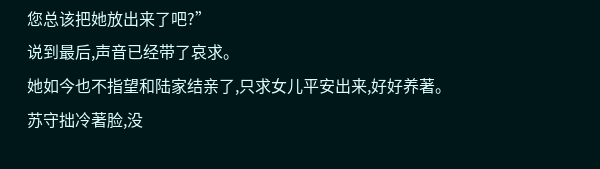您总该把她放出来了吧?”
说到最后,声音已经带了哀求。
她如今也不指望和陆家结亲了,只求女儿平安出来,好好养著。
苏守拙冷著脸,没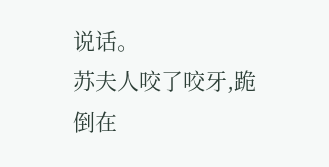说话。
苏夫人咬了咬牙,跪倒在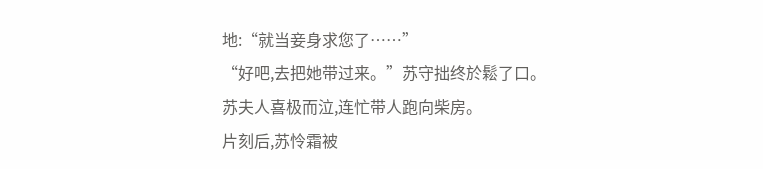地:“就当妾身求您了……”
“好吧,去把她带过来。”苏守拙终於鬆了口。
苏夫人喜极而泣,连忙带人跑向柴房。
片刻后,苏怜霜被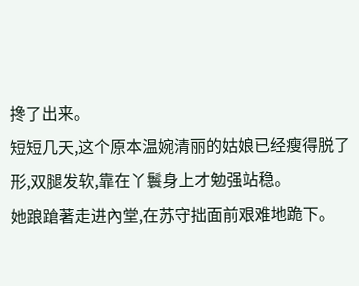搀了出来。
短短几天,这个原本温婉清丽的姑娘已经瘦得脱了形,双腿发软,靠在丫鬟身上才勉强站稳。
她踉蹌著走进內堂,在苏守拙面前艰难地跪下。